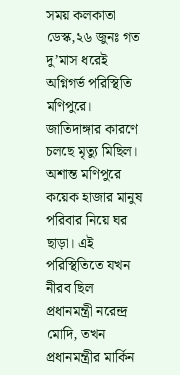সময় কলকাতা ডেস্ক,২৬ জুনঃ গত দু’মাস ধরেই অগ্নিগর্ভ পরিস্থিতি মণিপুরে। জাতিদাঙ্গার কারণে চলছে মৃত্যু মিছিল। অশান্ত মণিপুরে কয়েক হাজার মানুষ পরিবার নিয়ে ঘর ছাড়া। এই পরিস্থিতিতে যখন নীরব ছিল প্রধানমন্ত্রী নরেন্দ্র মোদি, তখন প্রধানমন্ত্রীর মার্কিন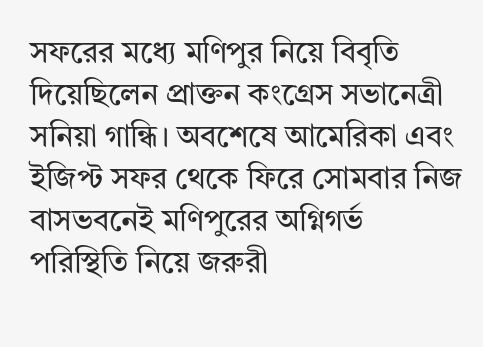সফরের মধ্যে মণিপুর নিয়ে বিবৃতি দিয়েছিলেন প্রাক্তন কংগ্রেস সভানেত্রী সনিয়া গান্ধি। অবশেষে আমেরিকা এবং ইজিপ্ট সফর থেকে ফিরে সোমবার নিজ বাসভবনেই মণিপুরের অগ্নিগর্ভ পরিস্থিতি নিয়ে জরুরী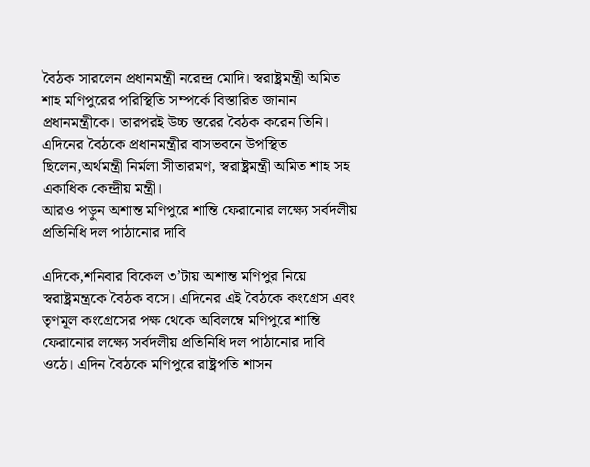বৈঠক সারলেন প্রধানমন্ত্রী নরেন্দ্র মোদি। স্বরাষ্ট্রমন্ত্রী অমিত শাহ মণিপুরের পরিস্থিতি সম্পর্কে বিস্তারিত জানান প্রধানমন্ত্রীকে। তারপরই উচ্চ স্তরের বৈঠক করেন তিনি। এদিনের বৈঠকে প্রধানমন্ত্রীর বাসভবনে উপস্থিত ছিলেন,অর্থমন্ত্রী নির্মলা সীতারমণ, স্বরাষ্ট্রমন্ত্রী অমিত শাহ সহ একাধিক কেন্দ্রীয় মন্ত্রী।
আরও পড়ুন অশান্ত মণিপুরে শান্তি ফেরানোর লক্ষ্যে সর্বদলীয় প্রতিনিধি দল পাঠানোর দাবি

এদিকে,শনিবার বিকেল ৩’টায় অশান্ত মণিপুর নিয়ে স্বরাষ্ট্রমন্ত্রকে বৈঠক বসে। এদিনের এই বৈঠকে কংগ্রেস এবং তৃণমূল কংগ্রেসের পক্ষ থেকে অবিলম্বে মণিপুরে শান্তি ফেরানোর লক্ষ্যে সর্বদলীয় প্রতিনিধি দল পাঠানোর দাবি ওঠে। এদিন বৈঠকে মণিপুরে রাষ্ট্রপতি শাসন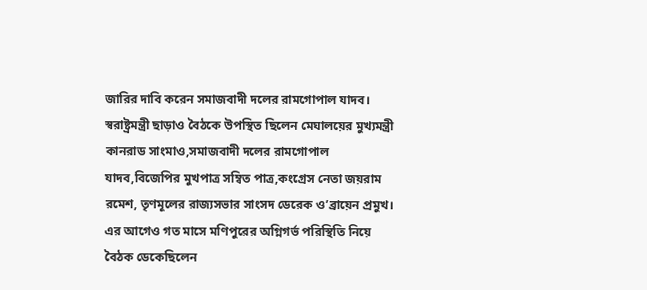জারির দাবি করেন সমাজবাদী দলের রামগোপাল যাদব। স্বরাষ্ট্রমন্ত্রী ছাড়াও বৈঠকে উপস্থিত ছিলেন মেঘালয়ের মুখ্যমন্ত্রী কানরাড সাংমাও,সমাজবাদী দলের রামগোপাল যাদব,বিজেপির মুখপাত্র সম্বিত পাত্র,কংগ্রেস নেতা জয়রাম রমেশ, তৃণমূলের রাজ্যসভার সাংসদ ডেরেক ও’ব্রায়েন প্রমুখ। এর আগেও গত মাসে মণিপুরের অগ্নিগর্ভ পরিস্থিতি নিয়ে বৈঠক ডেকেছিলেন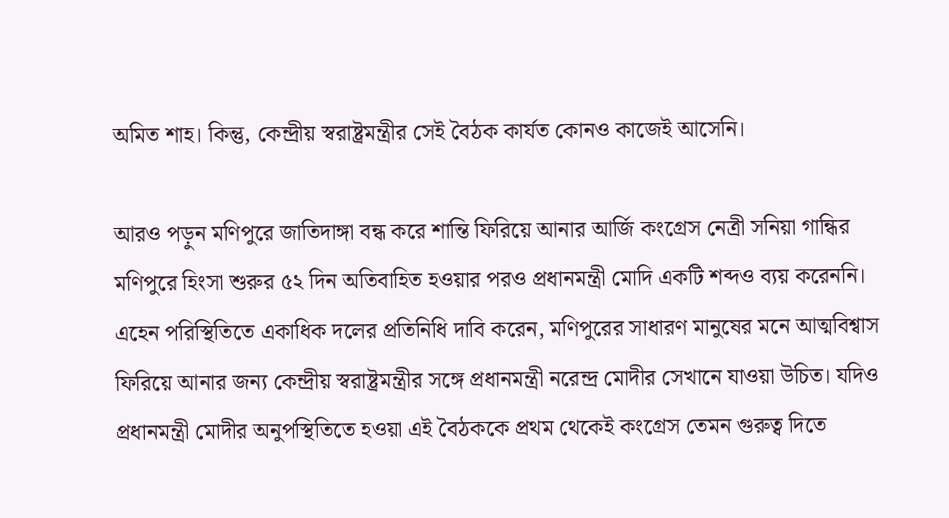অমিত শাহ। কিন্তু, কেন্দ্রীয় স্বরাষ্ট্রমন্ত্রীর সেই বৈঠক কার্যত কোনও কাজেই আসেনি।

আরও পড়ুন মণিপুরে জাতিদাঙ্গা বন্ধ করে শান্তি ফিরিয়ে আনার আর্জি কংগ্রেস নেত্রী সনিয়া গান্ধির
মণিপুরে হিংসা শুরুর ৫২ দিন অতিবাহিত হওয়ার পরও প্রধানমন্ত্রী মোদি একটি শব্দও ব্যয় করেননি। এহেন পরিস্থিতিতে একাধিক দলের প্রতিনিধি দাবি করেন, মণিপুরের সাধারণ মানুষের মনে আত্মবিশ্বাস ফিরিয়ে আনার জন্য কেন্দ্রীয় স্বরাষ্ট্রমন্ত্রীর সঙ্গে প্রধানমন্ত্রী নরেন্দ্র মোদীর সেখানে যাওয়া উচিত। যদিও প্রধানমন্ত্রী মোদীর অনুপস্থিতিতে হওয়া এই বৈঠককে প্রথম থেকেই কংগ্রেস তেমন গুরুত্ব দিতে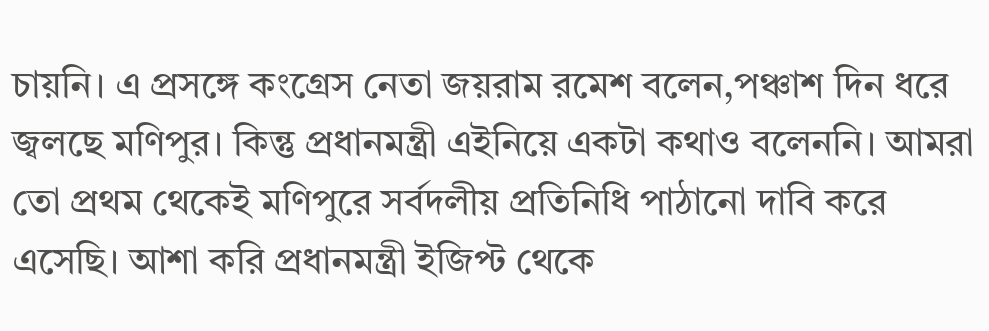চায়নি। এ প্রসঙ্গে কংগ্রেস নেতা জয়রাম রমেশ বলেন,পঞ্চাশ দিন ধরে জ্বলছে মণিপুর। কিন্তু প্রধানমন্ত্রী এইনিয়ে একটা কথাও বলেননি। আমরা তো প্রথম থেকেই মণিপুরে সর্বদলীয় প্রতিনিধি পাঠানো দাবি করে এসেছি। আশা করি প্রধানমন্ত্রী ইজিপ্ট থেকে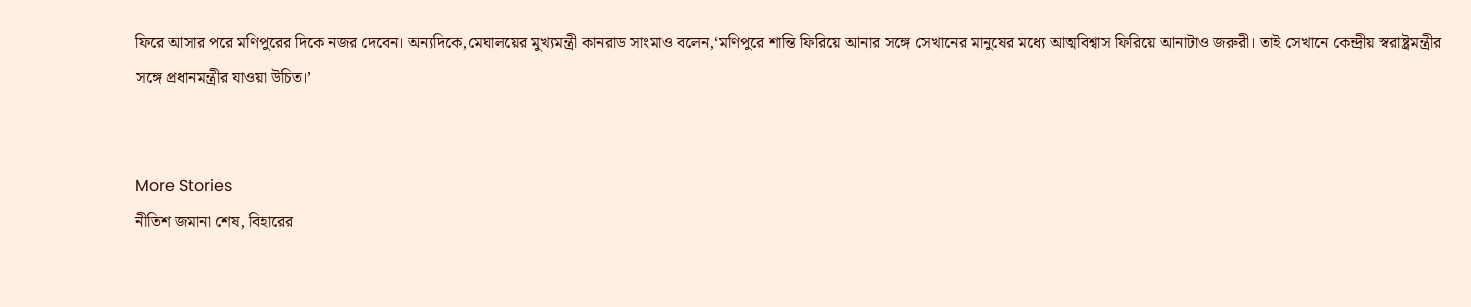ফিরে আসার পরে মণিপুরের দিকে নজর দেবেন। অন্যদিকে,মেঘালয়ের মুখ্যমন্ত্রী কানরাড সাংমাও বলেন,‘মণিপুরে শান্তি ফিরিয়ে আনার সঙ্গে সেখানের মানুষের মধ্যে আত্মবিশ্বাস ফিরিয়ে আনাটাও জরুরী। তাই সেখানে কেন্দ্রীয় স্বরাষ্ট্রমন্ত্রীর সঙ্গে প্রধানমন্ত্রীর যাওয়া উচিত।’


More Stories
নীতিশ জমানা শেষ, বিহারের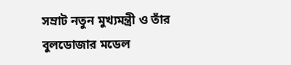সম্রাট নতুন মুখ্যমন্ত্রী ও তাঁর বুলডোজার মডেল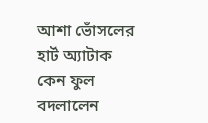আশা ভোঁসলের হার্ট অ্যাটাক
কেন ফুল বদলালেন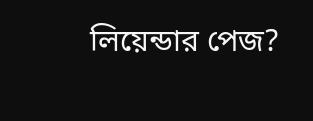লিয়েন্ডার পেজ?